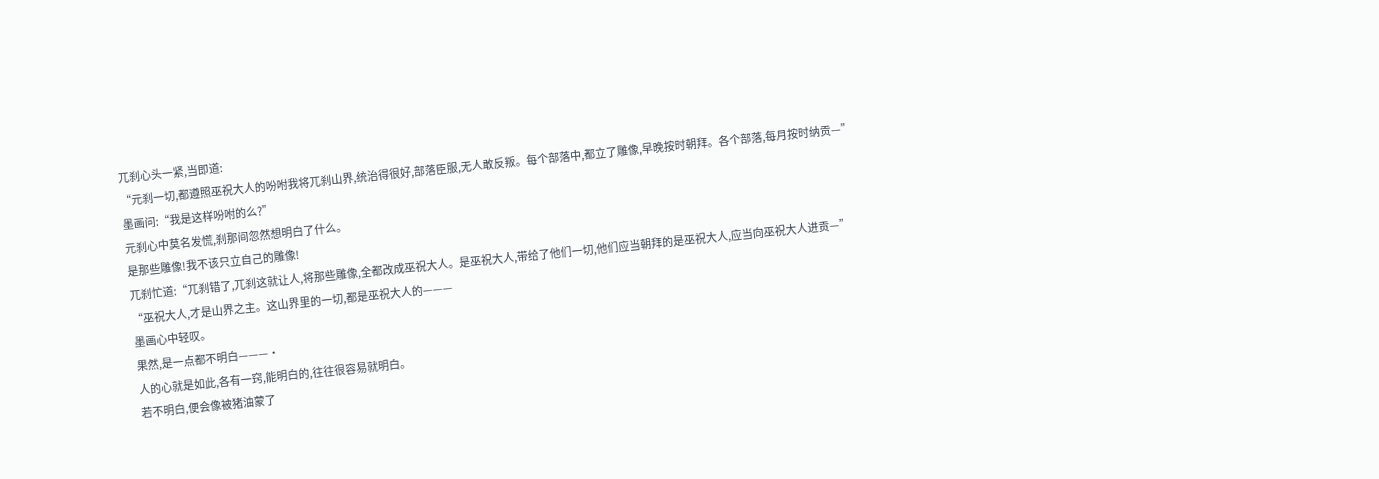兀刹心头一紧,当即道:
“元刹一切,都遵照巫祝大人的吩咐我将兀刹山界,统治得很好,部落臣服,无人敢反叛。每个部落中,都立了雕像,早晚按时朝拜。各个部落,每月按时纳贡—”
墨画问:“我是这样吩咐的么?”
元刹心中莫名发慌,刹那间忽然想明白了什么。
是那些雕像!我不该只立自己的雕像!
兀刹忙道:“兀刹错了,兀刹这就让人,将那些雕像,全都改成巫祝大人。是巫祝大人,带给了他们一切,他们应当朝拜的是巫祝大人,应当向巫祝大人进贡—”
“巫祝大人,才是山界之主。这山界里的一切,都是巫祝大人的———
墨画心中轻叹。
果然,是一点都不明白———·
人的心就是如此,各有一窍,能明白的,往往很容易就明白。
若不明白,便会像被猪油蒙了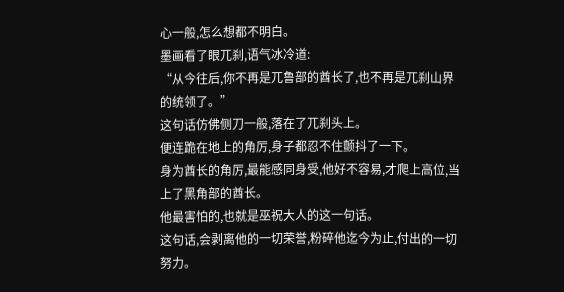心一般,怎么想都不明白。
墨画看了眼兀刹,语气冰冷道:
“从今往后,你不再是兀鲁部的酋长了,也不再是兀刹山界的统领了。”
这句话仿佛侧刀一般,落在了兀刹头上。
便连跪在地上的角厉,身子都忍不住颤抖了一下。
身为酋长的角厉,最能感同身受,他好不容易,才爬上高位,当上了黑角部的酋长。
他最害怕的,也就是巫祝大人的这一句话。
这句话,会剥离他的一切荣誉,粉碎他迄今为止,付出的一切努力。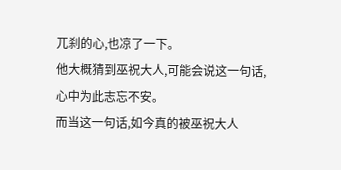兀刹的心,也凉了一下。
他大概猜到巫祝大人,可能会说这一句话,心中为此志忘不安。
而当这一句话,如今真的被巫祝大人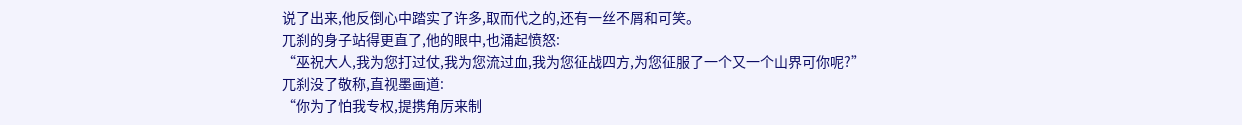说了出来,他反倒心中踏实了许多,取而代之的,还有一丝不屑和可笑。
兀刹的身子站得更直了,他的眼中,也涌起愤怒:
“巫祝大人,我为您打过仗,我为您流过血,我为您征战四方,为您征服了一个又一个山界可你呢?”
兀刹没了敬称,直视墨画道:
“你为了怕我专权,提携角厉来制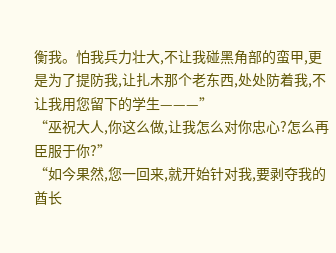衡我。怕我兵力壮大,不让我碰黑角部的蛮甲,更是为了提防我,让扎木那个老东西,处处防着我,不让我用您留下的学生———”
“巫祝大人,你这么做,让我怎么对你忠心?怎么再臣服于你?”
“如今果然,您一回来,就开始针对我,要剥夺我的酋长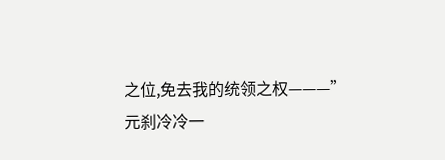之位,免去我的统领之权———”
元刹冷冷一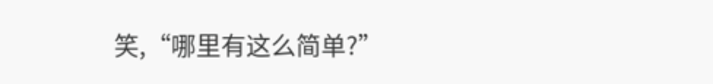笑,“哪里有这么简单?”